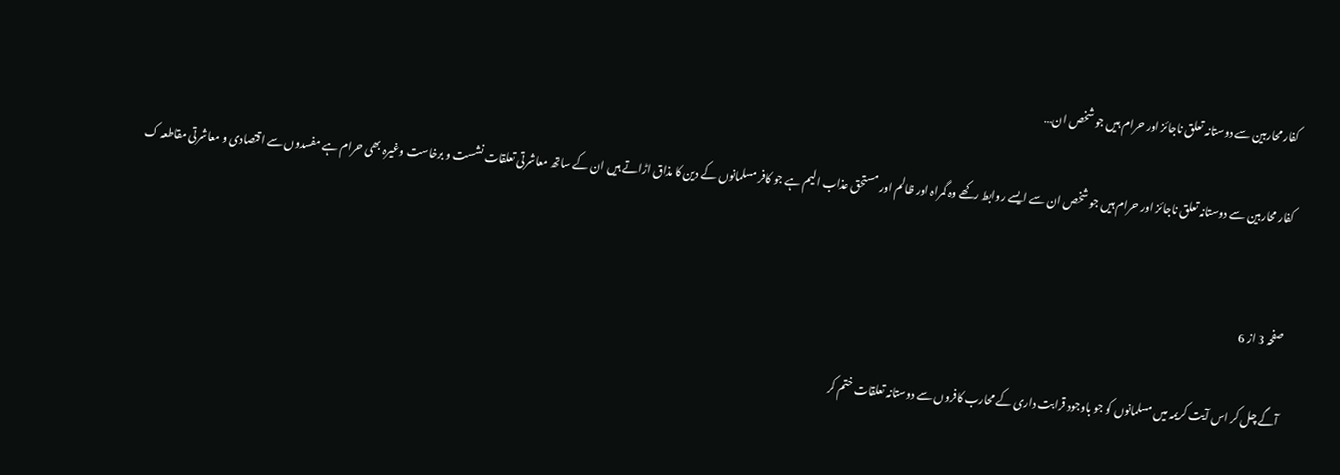کفار محاربین سے دوستانہ تعلق ناجائز اور حرام ہیں جو شخص ان…

کفار محاربین سے دوستانہ تعلق ناجائز اور حرام ہیں جو شخص ان سے ایسے روابط رکھے وہ گمراہ اور ظالم اور مستحق عذاب الیم ہے جو کافر مسلمانوں کے دین کا مذاق اڑاتے ہیں ان کے ساتھ معاشرتی تعلقات نشست و برخاست وغیرہ بھی حرام ہے مفسدوں سے اقتصادی و معاشرتی مقاطعہ ک


صفحہ 3 از 6

آگے چل کر اس آیت کریمہ میں مسلمانوں کو جو باوجود قرابت داری کے محارب کافروں سے دوستانہ تعلقات ختم کر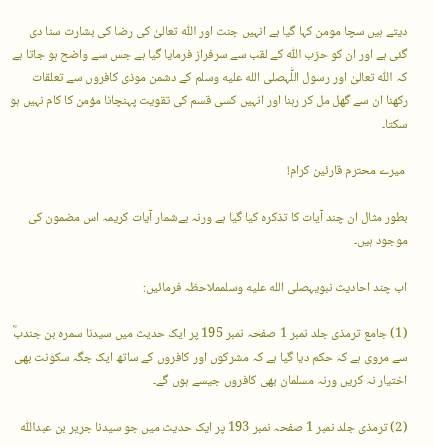دیتے ہیں سچا مومن کہا گیا ہے انہیں جنت اور اللّٰہ تعالیٰ کی رضا کی بشارت سنا دی گئی ہے اور ان کو حزب اللّٰہ کے لقب سے سرفراز فرمایا گیا ہے جس سے واضح ہو جاتا ہے کہ اللّٰہ تعالیٰ اور رسول اللّٰہصلى الله عليه وسلم کے دشمن موذی کافروں سے تعلقات رکھنا ان سے گھل مل کر رہنا اور انہیں کسی قسم کی تقویت پہنچانا مؤمن کا کام نہیں ہو سکتا۔

 میرے محترم قارئین کرام!

بطور مثال ان چند آیات کا تذکرہ کیا گیا ہے ورنہ بےشمار آیات کریمہ اس مضمون کی موجود ہیں۔

اب چند احادیث نبویہصلى الله عليه وسلمملاحظہ فرمائیں:

(1) جامع ترمذی جلد نمبر 1 صفحہ نمبر 195 پر ایک حدیث میں سیدنا سمرہ بن جندبؓ سے مروی ہے کہ حکم دیا گیا ہے کہ مشرکوں اور کافروں کے ساتھ ایک جگہ سکونت بھی اختیار نہ کریں ورنہ مسلمان بھی کافروں جیسے ہوں گے۔

(2) ترمذی جلد نمبر 1 صفحہ نمبر 193 پر ایک حدیث میں جو سیدنا جریر بن عبداللّٰہ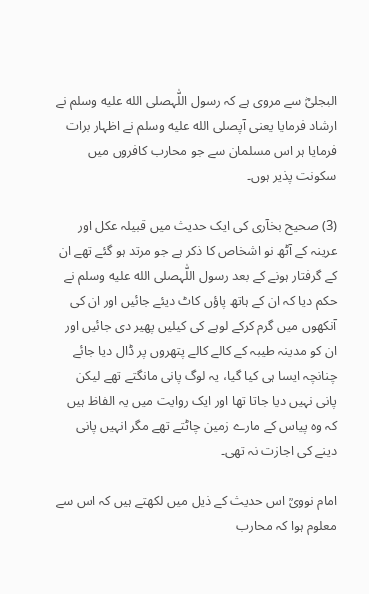البجلیؓ سے مروی ہے کہ رسول اللّٰہصلى الله عليه وسلم نے ارشاد فرمایا یعنی آپصلى الله عليه وسلم نے اظہار برات فرمایا ہر اس مسلمان سے جو محارب کافروں میں سکونت پذیر ہوں۔

(3) صحیح بخآری کی ایک حدیث میں قبیلہ عکل اور عرینہ کے آٹھ نو اشخاص کا ذکر ہے جو مرتد ہو گئے تھے ان کے گرفتار ہونے کے بعد رسول اللّٰہصلى الله عليه وسلم نے حکم دیا کہ ان کے ہاتھ پاؤں کاٹ دیئے جائیں اور ان کی آنکھوں میں گرم کرکے لوہے کی کیلیں پھیر دی جائیں اور ان کو مدینہ طیبہ کے کالے کالے پتھروں پر ڈال دیا جائے چنانچہ ایسا ہی کیا گیا، یہ لوگ پانی مانگتے تھے لیکن پانی نہیں دیا جاتا تھا اور ایک روایت میں یہ الفاظ ہیں کہ وہ پیاس کے مارے زمین چاٹتے تھے مگر انہیں پانی دینے کی اجازت نہ تھی۔

امام نوویؒ اس حدیث کے ذیل میں لکھتے ہیں کہ اس سے معلوم ہوا کہ محارب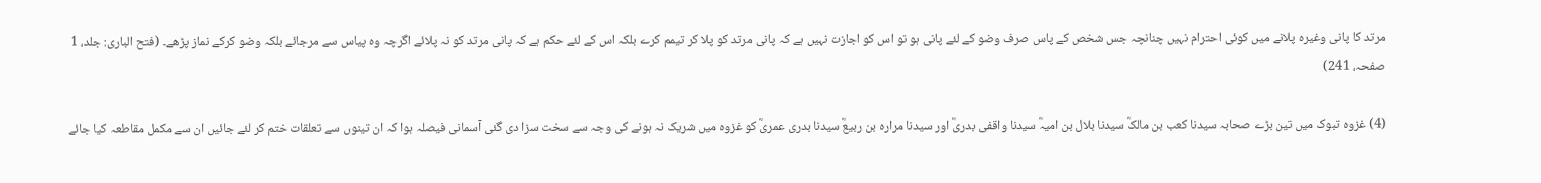مرتد کا پانی وغیرہ پلانے میں کوئی احترام نہیں چنانچہ جس شخص کے پاس صرف وضو کے لئے پانی ہو تو اس کو اجازت نہیں ہے کہ پانی مرتد کو پلا کر تیمم کرے بلکہ اس کے لئے حکم ہے کہ پانی مرتد کو نہ پلائے اگرچہ وہ پیاس سے مرجائے بلکہ وضو کرکے نماز پڑھے۔ (فتح الباری: جلد، 1 صفحہ، 241)

(4) غزوہ تبوک میں تین بڑے صحابہ سیدنا کعب بن مالکؓ سیدنا بلال بن امیہؓ سیدنا واقفی بدریؓ اور سیدنا مرارہ بن ربیعؓ سیدنا بدری عمریؓ کو غزوہ میں شریک نہ ہونے کی وجہ سے سخت سزا دی گئی آسمانی فیصلہ ہوا کہ ان تینوں سے تعلقات ختم کر لئے جائیں ان سے مکمل مقاطعہ کیا جائے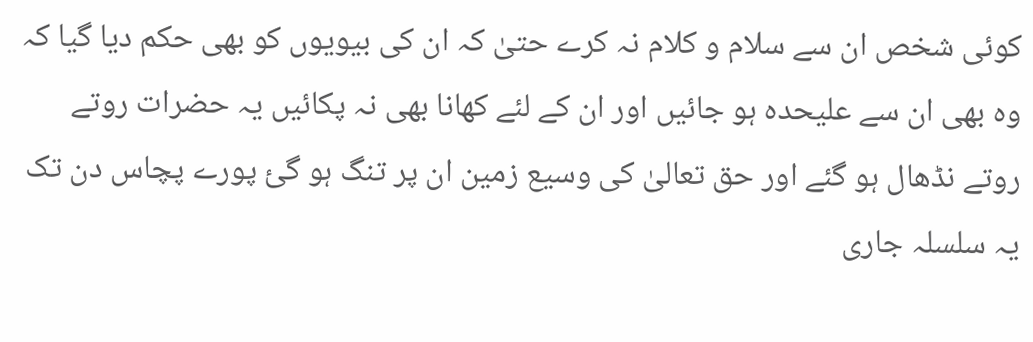کوئی شخص ان سے سلام و کلام نہ کرے حتیٰ کہ ان کی بیویوں کو بھی حکم دیا گیا کہ وہ بھی ان سے علیحدہ ہو جائیں اور ان کے لئے کھانا بھی نہ پکائیں یہ حضرات روتے روتے نڈھال ہو گئے اور حق تعالیٰ کی وسیع زمین ان پر تنگ ہو گئ پورے پچاس دن تک یہ سلسلہ جاری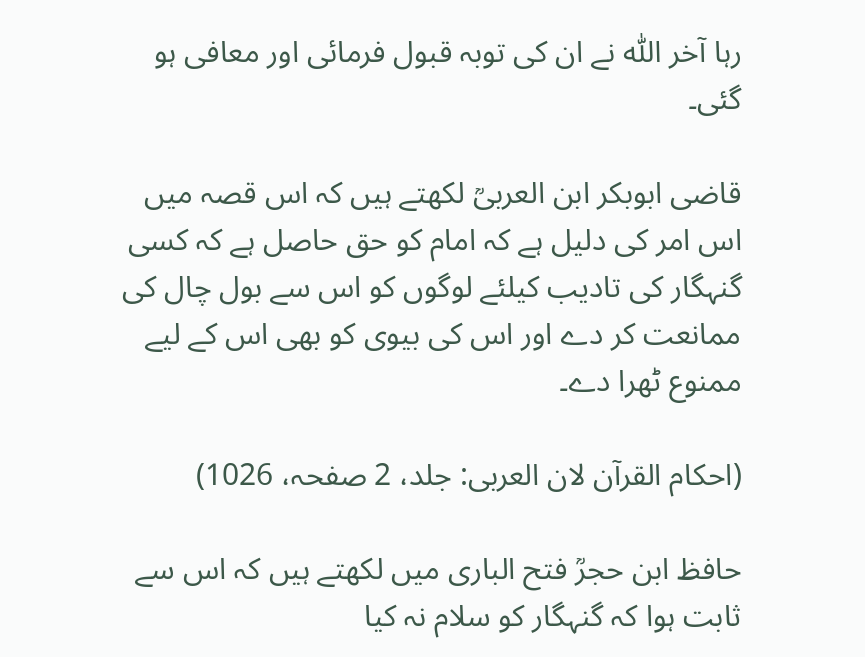رہا آخر اللّٰہ نے ان کی توبہ قبول فرمائی اور معافی ہو گئی۔

قاضی ابوبکر ابن العربیؒ لکھتے ہیں کہ اس قصہ میں اس امر کی دلیل ہے کہ امام کو حق حاصل ہے کہ کسی گنہگار کی تادیب کیلئے لوگوں کو اس سے بول چال کی ممانعت کر دے اور اس کی بیوی کو بھی اس کے لیے ممنوع ٹھرا دے۔

(احکام القرآن لان العربی: جلد، 2 صفحہ، 1026)

حافظ ابن حجرؒ فتح الباری میں لکھتے ہیں کہ اس سے ثابت ہوا کہ گنہگار کو سلام نہ کیا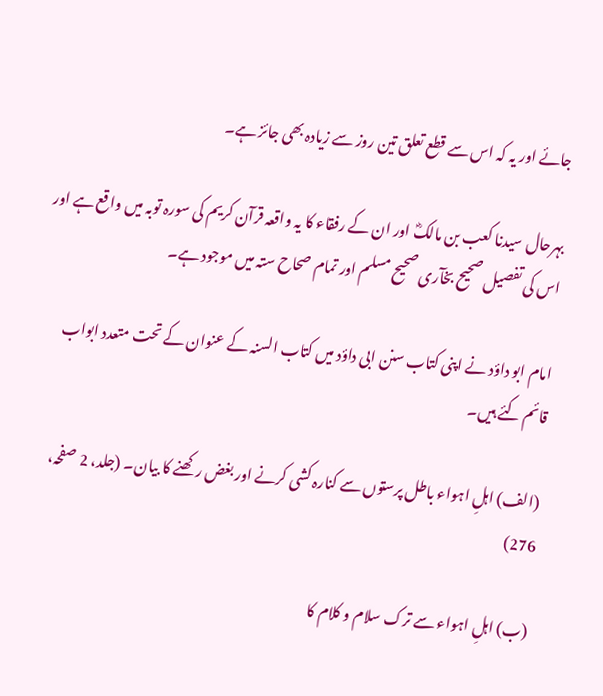جائے اور یہ کہ اس سے قطع تعلق تین روز سے زیادہ بھی جائز ہے۔

بہرحال سیدنا کعب بن مالکؓ اور ان کے رفقاء کا یہ واقعہ قرآن کریم کی سورہ توبہ میں واقع ہے اور اس کی تفصیل صحیح بخآری صحیح مسلم اور تمام صحاح ستہ میں موجود ہے۔

امام ابو داؤد نے اپنی کتاب سنن ابی داؤد میں کتاب السنہ کے عنوان کے تحت متعدد ابواب قائم کئے ہیں۔

(الف) اہلِ اہواء باطل پرستوں سے کنارہ کشی کرنے اور بغض رکھنے کا بیان۔ (جلد، 2 صفحہ، 276)

(ب) اہلِ اہواء سے ترک سلام و کلام کا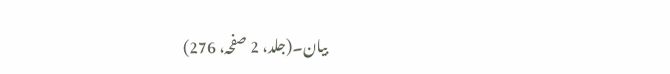بیان۔(جلد، 2 صفحہ، 276)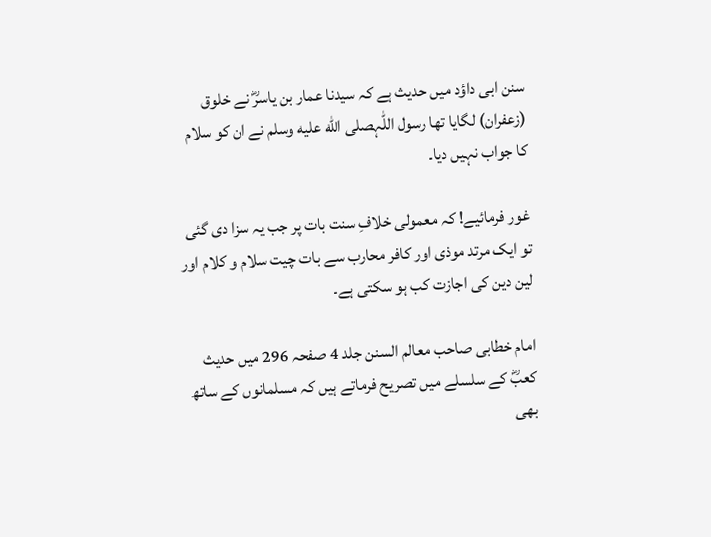سنن ابی داؤد میں حدیث ہے کہ سیدنا عمار بن یاسرؓ نے خلوق (زعفران) لگایا تھا رسول اللّٰہصلى الله عليه وسلم نے ان کو سلام کا جواب نہیں دیا۔

غور فرمائیے! کہ معمولی خلافِ سنت بات پر جب یہ سزا دی گئی تو ایک مرتد موذی اور کافر محارب سے بات چیت سلام و کلام اور لین دین کی اجازت کب ہو سکتی ہے۔

امام خطابی صاحب معالم السنن جلد 4 صفحہ 296 میں حدیث کعبؓ کے سلسلے میں تصریح فرماتے ہیں کہ مسلمانوں کے ساتھ بھی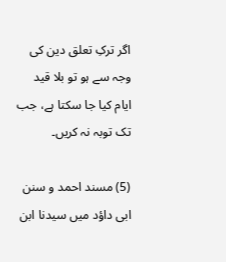اگر ترکِ تعلق دین کی وجہ سے ہو تو بلا قید ایام کیا جا سکتا ہے، جب تک توبہ نہ کریں۔

(5) مسند احمد و سنن ابی داؤد میں سیدنا ابن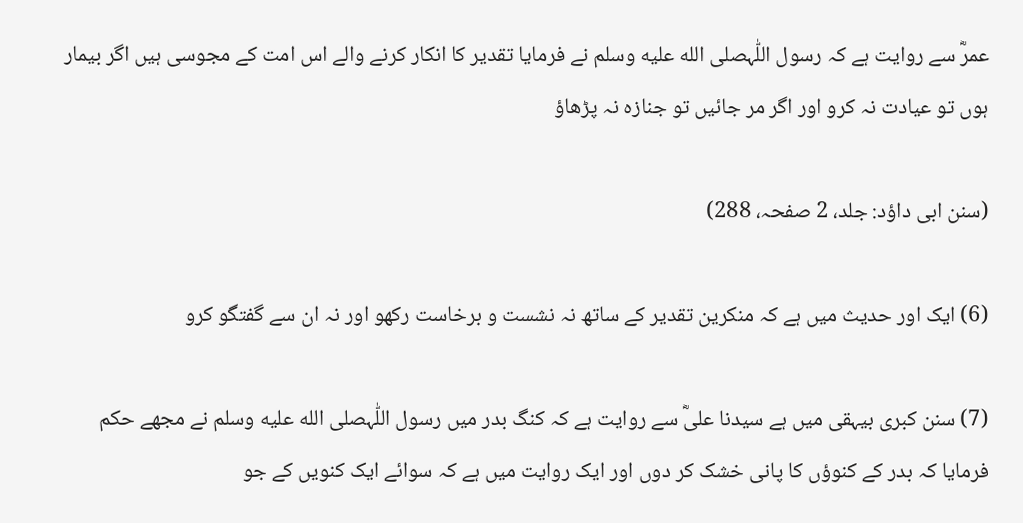عمرؓ سے روایت ہے کہ رسول اللّٰہصلى الله عليه وسلم نے فرمایا تقدیر کا انکار کرنے والے اس امت کے مجوسی ہیں اگر بیمار ہوں تو عیادت نہ کرو اور اگر مر جائیں تو جنازہ نہ پڑھاؤ

(سنن ابی داؤد: جلد، 2 صفحہ، 288)

(6) ایک اور حدیث میں ہے کہ منکرین تقدیر کے ساتھ نہ نشست و برخاست رکھو اور نہ ان سے گفتگو کرو

(7) سنن کبری بیہقی میں ہے سیدنا علیؓ سے روایت ہے کہ کنگ بدر میں رسول اللّٰہصلى الله عليه وسلم نے مجھے حکم فرمایا کہ بدر کے کنوؤں کا پانی خشک کر دوں اور ایک روایت میں ہے کہ سوائے ایک کنویں کے جو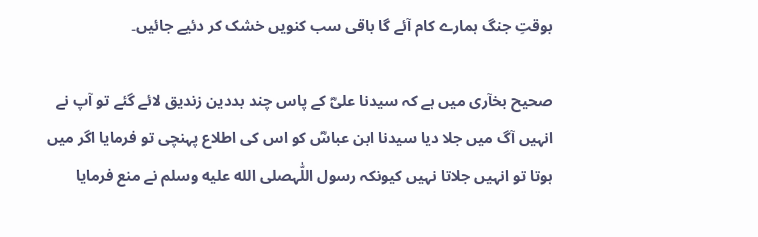بوقتِ جنگ ہمارے کام آئے گا باقی سب کنویں خشک کر دئیے جائیں۔

صحیح بخآری میں ہے کہ سیدنا علیؓ کے پاس چند بددین زندیق لائے گئے تو آپ نے انہیں آگ میں جلا دیا سیدنا ابن عباسؓ کو اس کی اطلاع پہنچی تو فرمایا اگر میں ہوتا تو انہیں جلاتا نہیں کیونکہ رسول اللّٰہصلى الله عليه وسلم نے منع فرمایا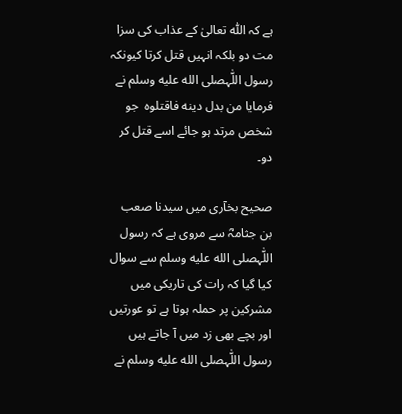ہے کہ اللّٰہ تعالیٰ کے عذاب کی سزا مت دو بلکہ انہیں قتل کرتا کیونکہ رسول اللّٰہصلى الله عليه وسلم نے فرمایا من بدل دينه فاقتلوه  جو شخص مرتد ہو جائے اسے قتل کر دو۔

صحیح بخآری میں سیدنا صعب بن جثامہؓ سے مروی ہے کہ رسول اللّٰہصلى الله عليه وسلم سے سوال کیا گیا کہ رات کی تاریکی میں مشرکین پر حملہ ہوتا ہے تو عورتیں اور بچے بھی زد میں آ جاتے ہیں رسول اللّٰہصلى الله عليه وسلم نے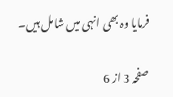فرمایا وہ بھی انہی میں شامل ہیں۔

صفحہ 3 از 6